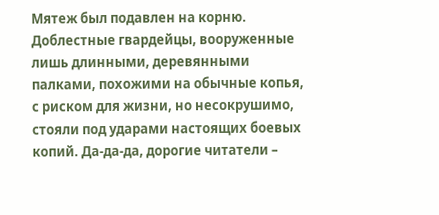Мятеж был подавлен на корню. Доблестные гвардейцы, вооруженные лишь длинными, деревянными палками, похожими на обычные копья, с риском для жизни, но несокрушимо, стояли под ударами настоящих боевых копий. Да-да-да, дорогие читатели –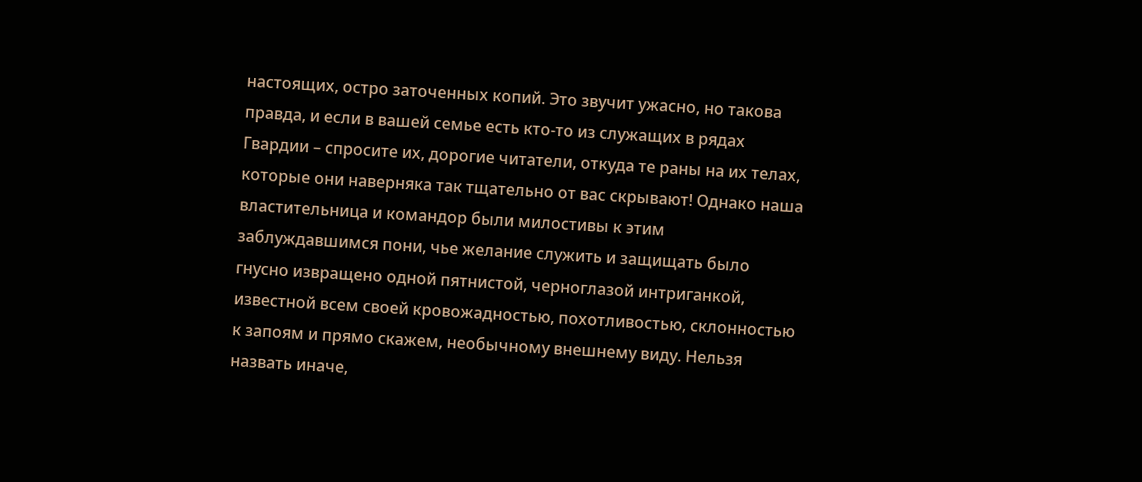настоящих, остро заточенных копий. Это звучит ужасно, но такова правда, и если в вашей семье есть кто-то из служащих в рядах Гвардии – спросите их, дорогие читатели, откуда те раны на их телах, которые они наверняка так тщательно от вас скрывают! Однако наша властительница и командор были милостивы к этим заблуждавшимся пони, чье желание служить и защищать было гнусно извращено одной пятнистой, черноглазой интриганкой, известной всем своей кровожадностью, похотливостью, склонностью к запоям и прямо скажем, необычному внешнему виду. Нельзя назвать иначе,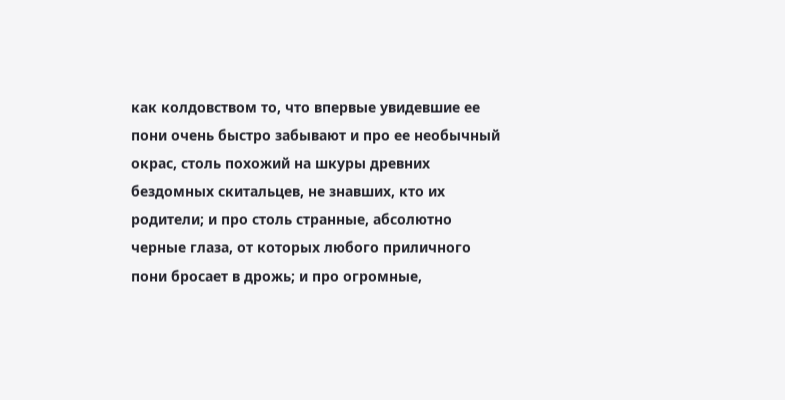как колдовством то, что впервые увидевшие ее пони очень быстро забывают и про ее необычный окрас, столь похожий на шкуры древних бездомных скитальцев, не знавших, кто их родители; и про столь странные, абсолютно черные глаза, от которых любого приличного пони бросает в дрожь; и про огромные,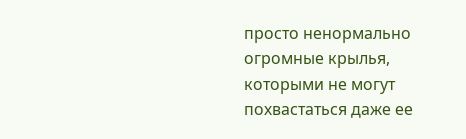просто ненормально огромные крылья, которыми не могут похвастаться даже ее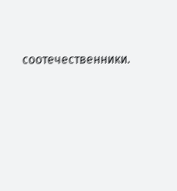соотечественники.